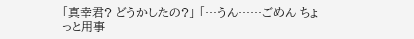「真幸君? どうかしたの?」 「…うん……ごめん ちょっと用事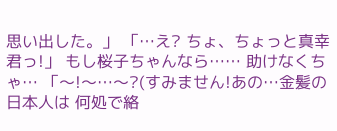思い出した。」 「…え? ちょ、ちょっと真幸君っ!」 もし桜子ちゃんなら…… 助けなくちゃ… 「〜!〜…〜?(すみません!あの…金髪の日本人は 何処で絡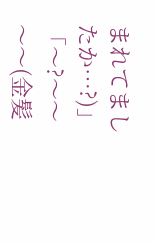まれてましたか…?)」 「〜?〜〜〜〜(金髪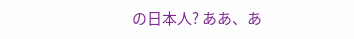の日本人? ああ、あ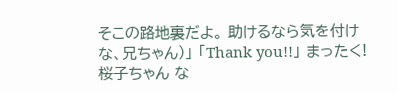そこの路地裏だよ。 助けるなら気を付けな、兄ちゃん)」 「Thank you!!」 まったく! 桜子ちゃん な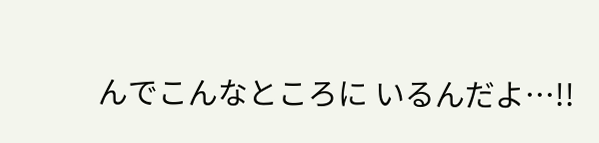んでこんなところに いるんだよ…!!